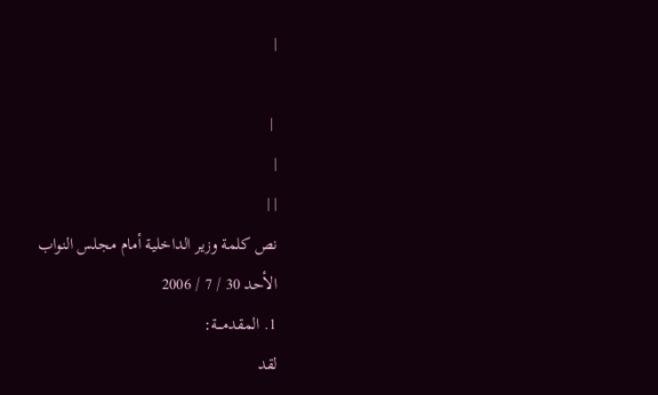|

 |
|
| |
نص كلمة وزير الداخلية أمام مجلس النواب
الأحد 30 / 7 / 2006
1. المقدمـــة:
لقد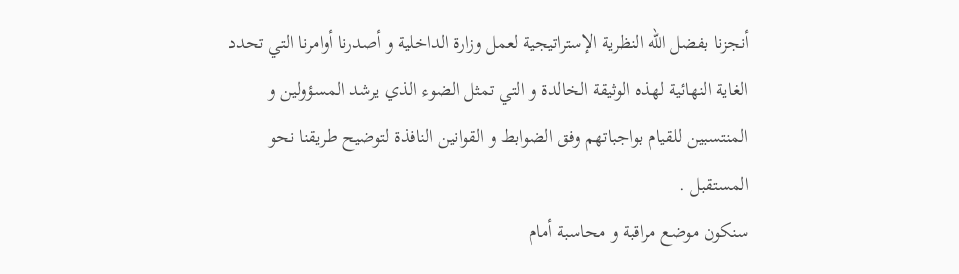أنجزنا بفضل الله النظرية الإستراتيجية لعمل وزارة الداخلية و أصدرنا أوامرنا التي تحدد الغاية النهائية لهذه الوثيقة الخالدة و التي تمثل الضوء الذي يرشد المسؤولين و المنتسبين للقيام بواجباتهم وفق الضوابط و القوانين النافذة لتوضيح طريقنا نحو المستقبل .
سنكون موضع مراقبة و محاسبة أمام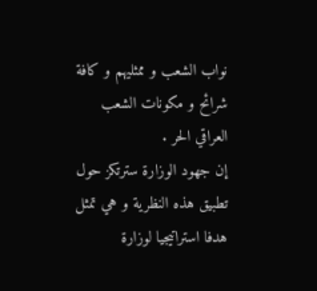نواب الشعب و ممثليهم و كافة شرائح و مكونات الشعب العراقي الحر .
إن جهود الوزارة سترتكز حول تطبيق هذه النظرية و هي تمثل هدفا استراتيجيا لوزارة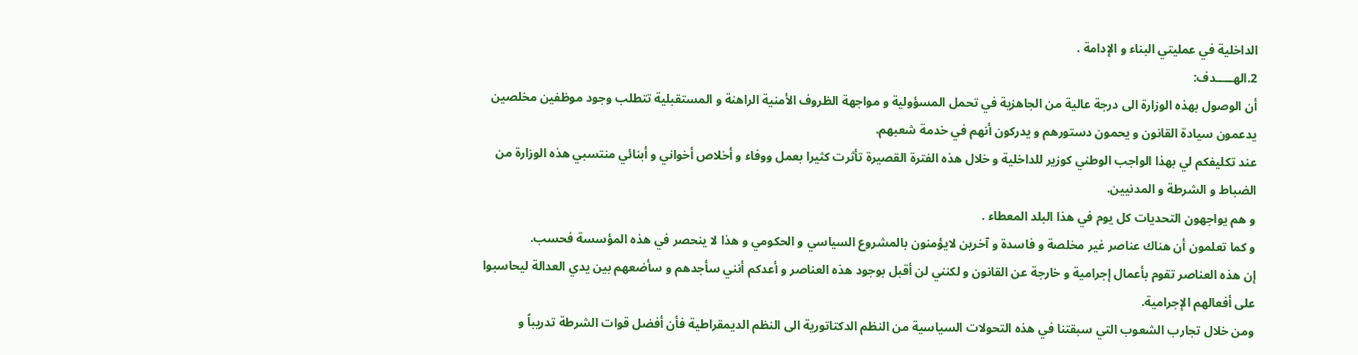الداخلية في عمليتي البناء و الإدامة .
2.الهـــــدف:
أن الوصول بهذه الوزارة الى درجة عالية من الجاهزية في تحمل المسؤولية و مواجهة الظروف الأمنية الراهنة و المستقبلية تتطلب وجود موظفين مخلصين يدعمون سيادة القانون و يحمون دستورهم و يدركون أنهم في خدمة شعبهم.
عند تكليفكم لي بهذا الواجب الوطني كوزير للداخلية و خلال هذه الفترة القصيرة تأثرت كثيرا بعمل ووفاء و أخلاص أخواني و أبنائي منتسبي هذه الوزارة من الضباط و الشرطة و المدنيين.
و هم يواجهون التحديات كل يوم في هذا البلد المعطاء .
و كما تعلمون أن هناك عناصر غير مخلصة و فاسدة و آخرين لايؤمنون بالمشروع السياسي و الحكومي و هذا لا ينحصر في هذه المؤسسة فحسب.
إن هذه العناصر تقوم بأعمال إجرامية و خارجة عن القانون و لكنني لن أقبل بوجود هذه العناصر و أعدكم أنني سأجدهم و سأضعهم بين يدي العدالة ليحاسبوا على أفعالهم الإجرامية.
ومن خلال تجارب الشعوب التي سبقتنا في هذه التحولات السياسية من النظم الدكتاتورية الى النظم الديمقراطية فأن أفضل قوات الشرطة تدريباً و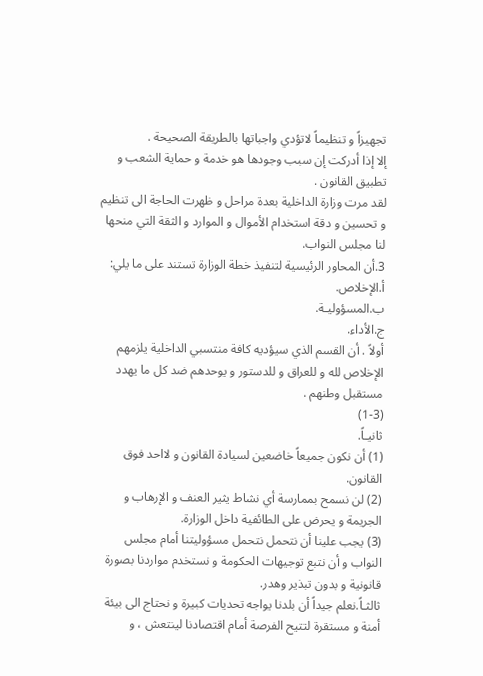تجهيزاً و تنظيماً لاتؤدي واجباتها بالطريقة الصحيحة .
إلا إذا أدركت إن سبب وجودها هو خدمة و حماية الشعب و تطبيق القانون .
لقد مرت وزارة الداخلية بعدة مراحل و ظهرت الحاجة الى تنظيم و تحسين و دقة استخدام الأموال و الموارد و الثقة التي منحها لنا مجلس النواب.
3.أن المحاور الرئيسية لتنفيذ خطة الوزارة تستند على ما يلي:
أ.الإخلاص.
ب.المسؤوليـة.
ج.الأداء.
أولاً . أن القسم الذي سيؤديه كافة منتسبي الداخلية يلزمهم الإخلاص لله و للعراق و للدستور و يوحدهم ضد كل ما يهدد مستقبل وطنهم .
(1-3)
ثانيـاً.
(1) أن نكون جميعاً خاضعين لسيادة القانون و لااحد فوق القانون.
(2) لن نسمح بممارسة أي نشاط يثير العنف و الإرهاب و الجريمة و يحرض على الطائفية داخل الوزارة.
(3) يجب علينا أن نتحمل نتحمل مسؤوليتنا أمام مجلس النواب و أن نتبع توجيهات الحكومة و نستخدم مواردنا بصورة قانونية و بدون تبذير وهدر.
ثالثـاً.نعلم جيداً أن بلدنا يواجه تحديات كبيرة و نحتاج الى بيئة أمنة و مستقرة لتتيح الفرصة أمام اقتصادنا لينتعش ، و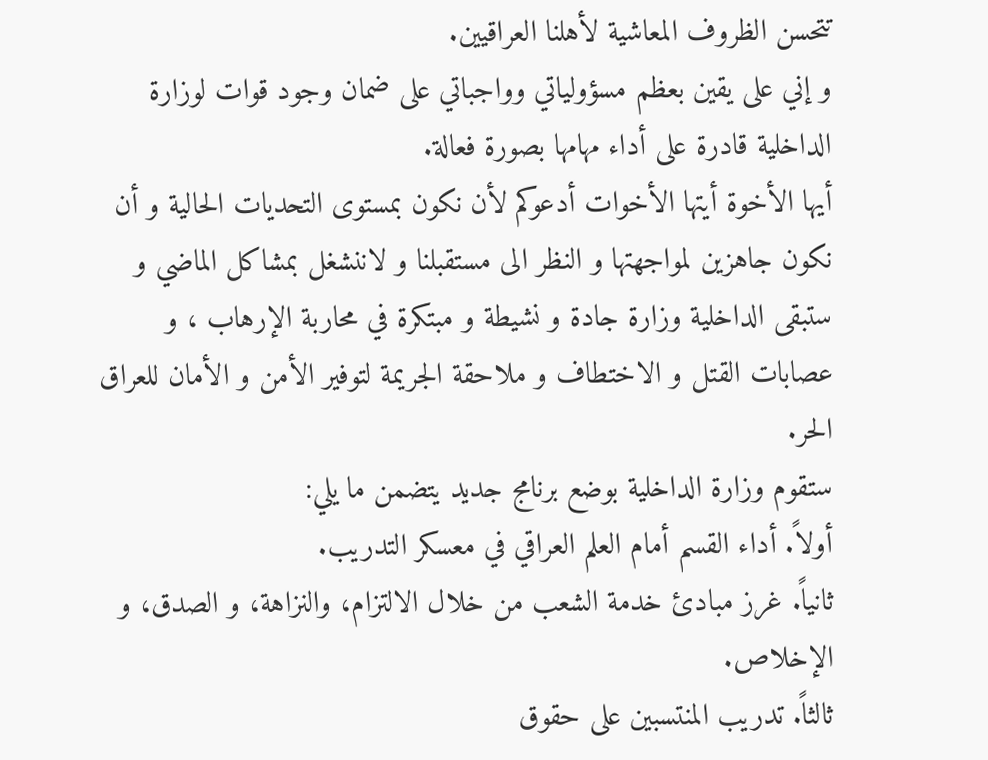تتحسن الظروف المعاشية لأهلنا العراقيين.
و إني على يقين بعظم مسؤولياتي وواجباتي على ضمان وجود قوات لوزارة الداخلية قادرة على أداء مهامها بصورة فعالة.
أيها الأخوة أيتها الأخوات أدعوكم لأن نكون بمستوى التحديات الحالية و أن نكون جاهزين لمواجهتها و النظر الى مستقبلنا و لاننشغل بمشاكل الماضي و ستبقى الداخلية وزارة جادة و نشيطة و مبتكرة في محاربة الإرهاب ، و عصابات القتل و الاختطاف و ملاحقة الجريمة لتوفير الأمن و الأمان للعراق الحر.
ستقوم وزارة الداخلية بوضع برنامج جديد يتضمن ما يلي:
أولاً. أداء القسم أمام العلم العراقي في معسكر التدريب.
ثانياً. غرز مبادئ خدمة الشعب من خلال الالتزام، والنزاهة، و الصدق، و الإخلاص.
ثالثاً. تدريب المنتسبين على حقوق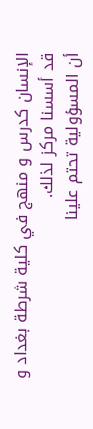الإنسان كدرس و منهج في كلية شرطة بغداد و قد أسسنا مركز لذلك.
أن المسؤولية تحتم علينا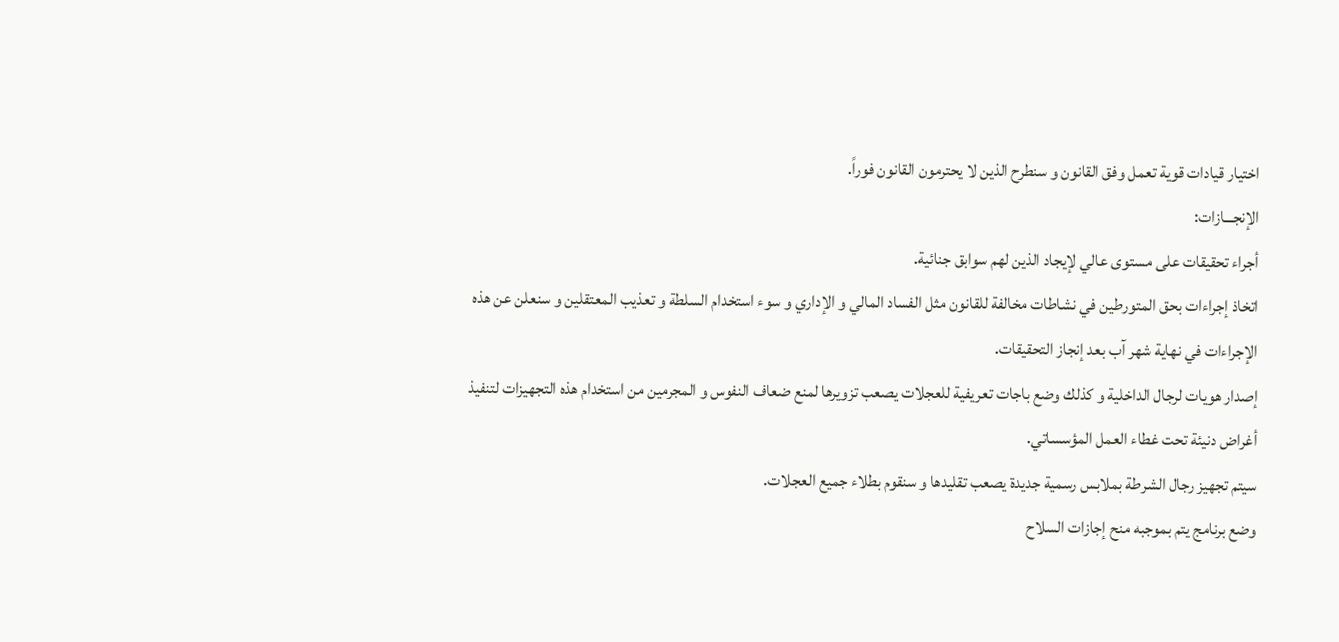اختيار قيادات قوية تعمل وفق القانون و سنطرح الذين لا يحترمون القانون فوراً.
الإنجـــازات:
أجراء تحقيقات على مستوى عالي لإيجاد الذين لهم سوابق جنائية.
اتخاذ إجراءات بحق المتورطين في نشاطات مخالفة للقانون مثل الفساد المالي و الإداري و سوء استخدام السلطة و تعذيب المعتقلين و سنعلن عن هذه الإجراءات في نهاية شهر آب بعد إنجاز التحقيقات.
إصدار هويات لرجال الداخلية و كذلك وضع باجات تعريفية للعجلات يصعب تزويرها لمنع ضعاف النفوس و المجرمين من استخدام هذه التجهيزات لتنفيذ أغراض دنيئة تحت غطاء العمل المؤسساتي.
سيتم تجهيز رجال الشرطة بملابس رسمية جديدة يصعب تقليدها و سنقوم بطلاء جميع العجلات.
وضع برنامج يتم بموجبه منح إجازات السلاح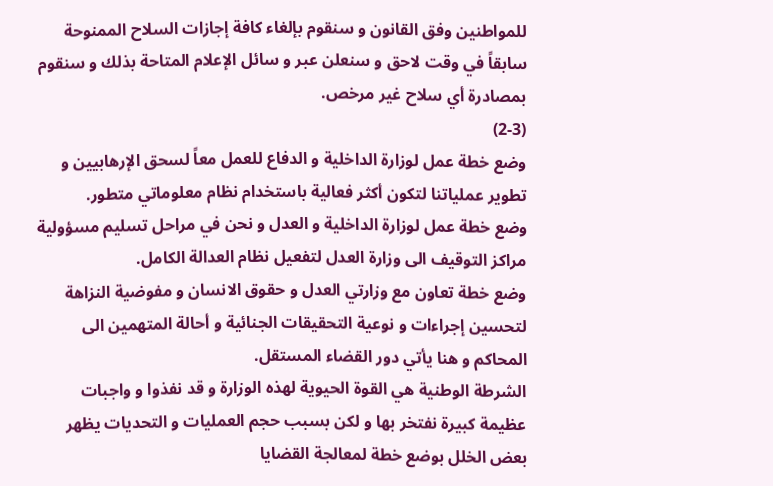للمواطنين وفق القانون و سنقوم بإلغاء كافة إجازات السلاح الممنوحة سابقاً في وقت لاحق و سنعلن عبر و سائل الإعلام المتاحة بذلك و سنقوم بمصادرة أي سلاح غير مرخص.
(2-3)
وضع خطة عمل لوزارة الداخلية و الدفاع للعمل معاً لسحق الإرهابيين و تطوير عملياتنا لتكون أكثر فعالية باستخدام نظام معلوماتي متطور.
وضع خطة عمل لوزارة الداخلية و العدل و نحن في مراحل تسليم مسؤولية مراكز التوقيف الى وزارة العدل لتفعيل نظام العدالة الكامل.
وضع خطة تعاون مع وزارتي العدل و حقوق الانسان و مفوضية النزاهة لتحسين إجراءات و نوعية التحقيقات الجنائية و أحالة المتهمين الى المحاكم و هنا يأتي دور القضاء المستقل.
الشرطة الوطنية هي القوة الحيوية لهذه الوزارة و قد نفذوا و واجبات عظيمة كبيرة نفتخر بها و لكن بسبب حجم العمليات و التحديات يظهر بعض الخلل بوضع خطة لمعالجة القضايا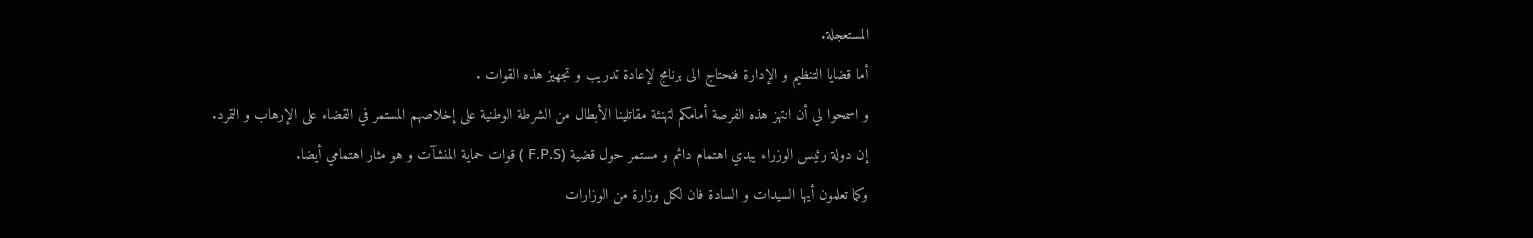المستعجلة.
أما قضايا التنظيم و الإدارة فنحتاج الى برنامج لإعادة تدريب و تجهيز هذه القوات .
و اسمحوا لي أن انتهز هذه الفرصة أمامكم لتهنئة مقاتلينا الأبطال من الشرطة الوطنية على إخلاصهم المستمر في القضاء على الإرهاب و التمرد.
إن دولة رئيس الوزراء يبدي اهتمام دائم و مستمر حول قضية (F.P.S ) قوات حماية المنشآت و هو مثار اهتمامي أيضا.
وكما تعلمون أيها السيدات و السادة فان لكل وزارة من الوزارات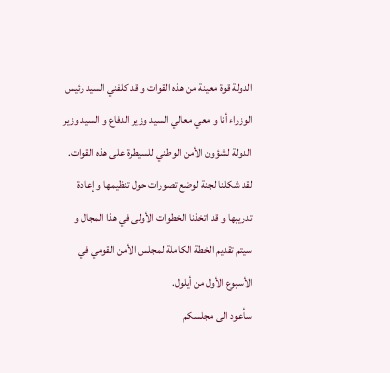الدولة قوة معينة من هذه القوات و قد كلفني السيد رئيس الوزراء أنا و معي معالي السيد وزير الدفاع و السيد وزير الدولة لشؤون الأمن الوطني للسيطرة على هذه القوات.
لقد شكلنا لجنة لوضع تصورات حول تنظيمها و إعادة تدريبها و قد اتخذنا الخطوات الأولى في هذا المجال و سيتم تقديم الخطة الكاملة لمجلس الأمن القومي في الأسبوع الأول من أيلول.
سأعود الى مجلسكم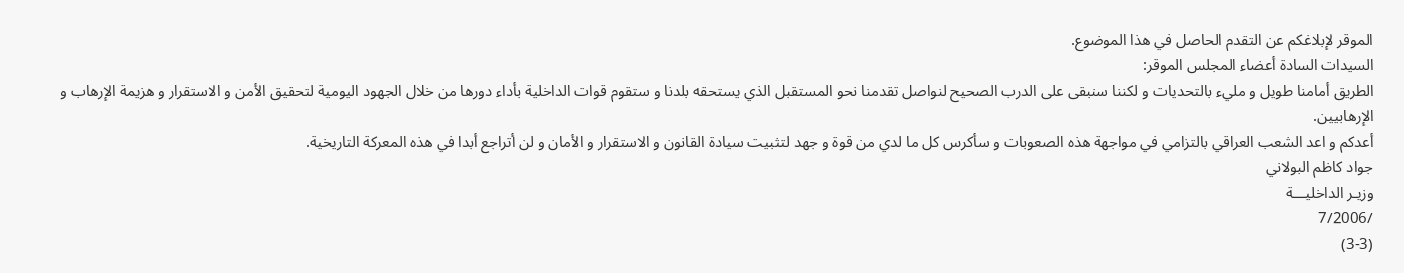الموقر لإبلاغكم عن التقدم الحاصل في هذا الموضوع.
السيدات السادة أعضاء المجلس الموقر:
الطريق أمامنا طويل و مليء بالتحديات و لكننا سنبقى على الدرب الصحيح لنواصل تقدمنا نحو المستقبل الذي يستحقه بلدنا و ستقوم قوات الداخلية بأداء دورها من خلال الجهود اليومية لتحقيق الأمن و الاستقرار و هزيمة الإرهاب و الإرهابيين.
أعدكم و اعد الشعب العراقي بالتزامي في مواجهة هذه الصعوبات و سأكرس كل ما لدي من قوة و جهد لتثبيت سيادة القانون و الاستقرار و الأمان و لن أتراجع أبدا في هذه المعركة التاريخية.
جواد كاظم البولاني
وزيـر الداخليـــة
/7/2006
(3-3)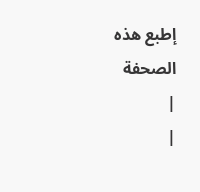إطبع هذه الصحفة
|
|